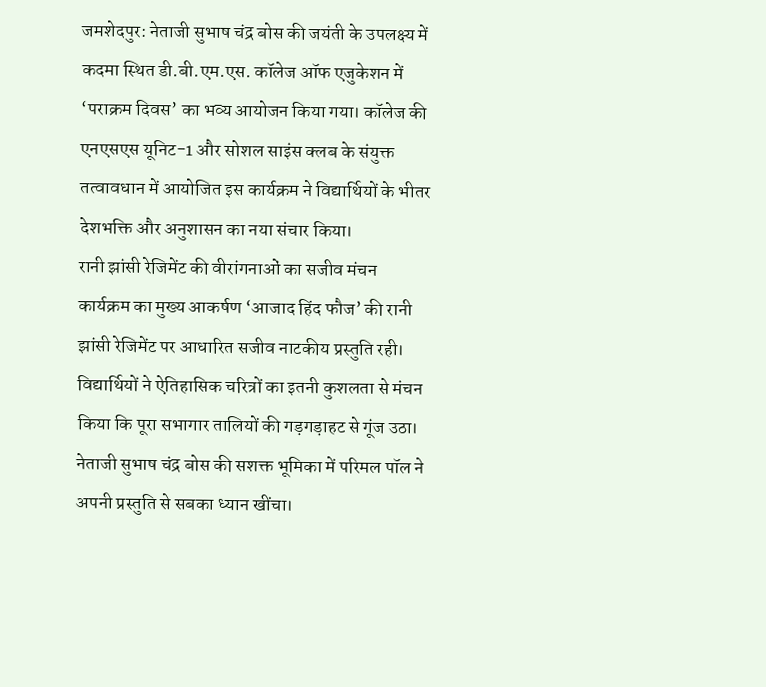जमशेदपुर: नेताजी सुभाष चंद्र बोस की जयंती के उपलक्ष्य में कदमा स्थित डी.बी.एम.एस. कॉलेज ऑफ एजुकेशन में ‘पराक्रम दिवस’ का भव्य आयोजन किया गया। कॉलेज की एनएसएस यूनिट-1 और सोशल साइंस क्लब के संयुक्त तत्वावधान में आयोजित इस कार्यक्रम ने विद्यार्थियों के भीतर देशभक्ति और अनुशासन का नया संचार किया।
रानी झांसी रेजिमेंट की वीरांगनाओं का सजीव मंचन
कार्यक्रम का मुख्य आकर्षण ‘आजाद हिंद फौज’ की रानी झांसी रेजिमेंट पर आधारित सजीव नाटकीय प्रस्तुति रही। विद्यार्थियों ने ऐतिहासिक चरित्रों का इतनी कुशलता से मंचन किया कि पूरा सभागार तालियों की गड़गड़ाहट से गूंज उठा। नेताजी सुभाष चंद्र बोस की सशक्त भूमिका में परिमल पॉल ने अपनी प्रस्तुति से सबका ध्यान खींचा।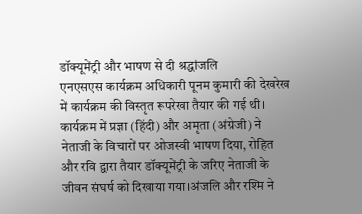डॉक्यूमेंट्री और भाषण से दी श्रद्धांजलि
एनएसएस कार्यक्रम अधिकारी पूनम कुमारी की देखरेख में कार्यक्रम की विस्तृत रूपरेखा तैयार की गई थी। कार्यक्रम में प्रज्ञा (हिंदी) और अमृता (अंग्रेजी) ने नेताजी के विचारों पर ओजस्वी भाषण दिया, रोहित और रवि द्वारा तैयार डॉक्यूमेंट्री के जरिए नेताजी के जीवन संघर्ष को दिखाया गया।अंजलि और रश्मि ने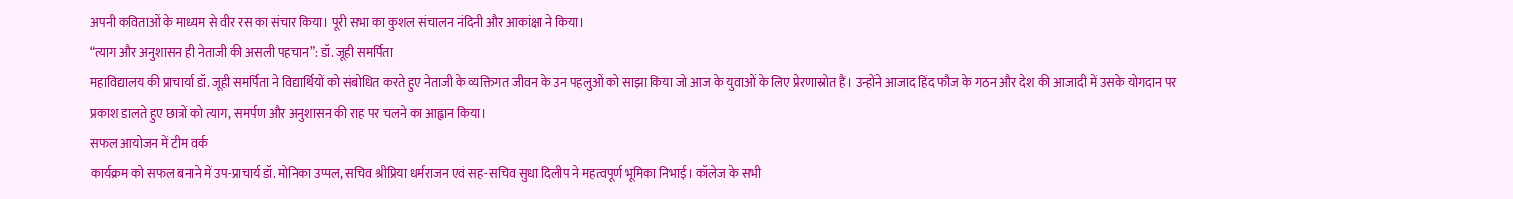अपनी कविताओं के माध्यम से वीर रस का संचार किया। पूरी सभा का कुशल संचालन नंदिनी और आकांक्षा ने किया।
“त्याग और अनुशासन ही नेताजी की असली पहचान”: डॉ. जूही समर्पिता
महाविद्यालय की प्राचार्या डॉ. जूही समर्पिता ने विद्यार्थियों को संबोधित करते हुए नेताजी के व्यक्तिगत जीवन के उन पहलुओं को साझा किया जो आज के युवाओं के लिए प्रेरणास्रोत हैं। उन्होंने आजाद हिंद फौज के गठन और देश की आजादी में उसके योगदान पर प्रकाश डालते हुए छात्रों को त्याग, समर्पण और अनुशासन की राह पर चलने का आह्वान किया।
सफल आयोजन में टीम वर्क
कार्यक्रम को सफल बनाने में उप-प्राचार्य डॉ. मोनिका उप्पल, सचिव श्रीप्रिया धर्मराजन एवं सह-सचिव सुधा दिलीप ने महत्वपूर्ण भूमिका निभाई। कॉलेज के सभी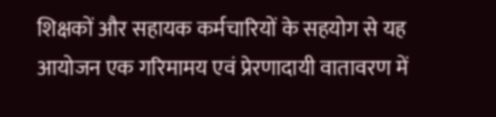शिक्षकों और सहायक कर्मचारियों के सहयोग से यह आयोजन एक गरिमामय एवं प्रेरणादायी वातावरण में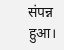संपन्न हुआ।